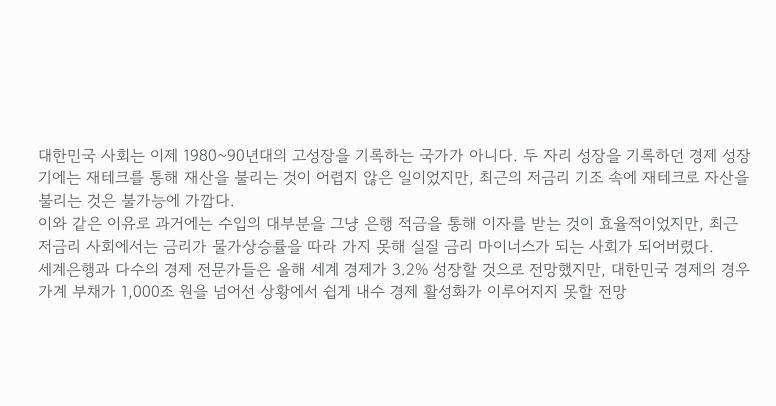대한민국 사회는 이제 1980~90년대의 고성장을 기록하는 국가가 아니다. 두 자리 성장을 기록하던 경제 성장기에는 재테크를 통해 재산을 불리는 것이 어렵지 않은 일이었지만, 최근의 저금리 기조 속에 재테크로 자산을 불리는 것은 불가능에 가깝다.
이와 같은 이유로 과거에는 수입의 대부분을 그냥 은행 적금을 통해 이자를 받는 것이 효율적이었지만, 최근 저금리 사회에서는 금리가 물가상승률을 따라 가지 못해 실질 금리 마이너스가 되는 사회가 되어버렸다.
세계은행과 다수의 경제 전문가들은 올해 세계 경제가 3.2% 성장할 것으로 전망했지만, 대한민국 경제의 경우 가계 부채가 1,000조 원을 넘어선 상황에서 쉽게 내수 경제 활성화가 이루어지지 못할 전망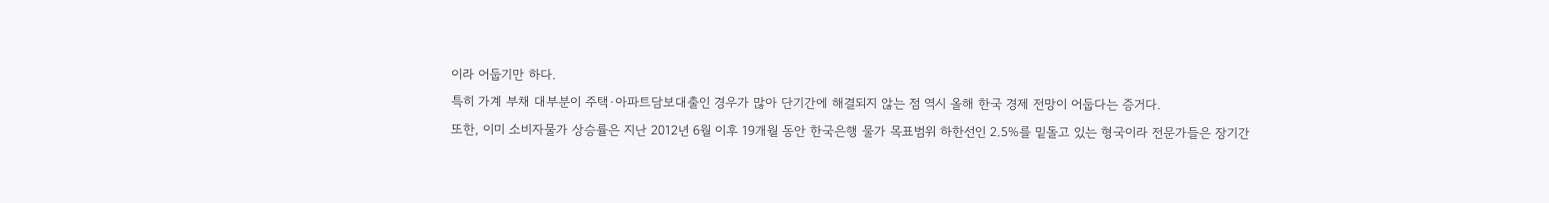이라 어둡기만 하다.
특히 가계 부채 대부분이 주택·아파트담보대출인 경우가 많아 단기간에 해결되지 않는 점 역시 올해 한국 경제 전망이 어둡다는 증거다.
또한, 이미 소비자물가 상승률은 지난 2012년 6월 이후 19개월 동안 한국은행 물가 목표범위 하한선인 2.5%를 밑돌고 있는 형국이라 전문가들은 장기간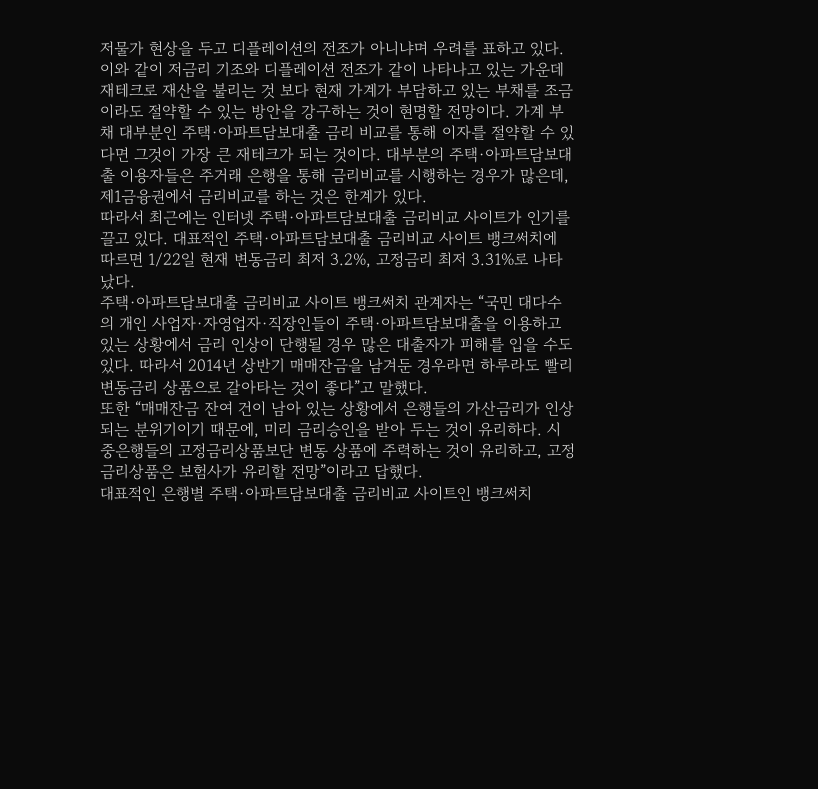저물가 현상을 두고 디플레이션의 전조가 아니냐며 우려를 표하고 있다.
이와 같이 저금리 기조와 디플레이션 전조가 같이 나타나고 있는 가운데 재테크로 재산을 불리는 것 보다 현재 가계가 부담하고 있는 부채를 조금이라도 절약할 수 있는 방안을 강구하는 것이 현명할 전망이다. 가계 부채 대부분인 주택·아파트담보대출 금리 비교를 통해 이자를 절약할 수 있다면 그것이 가장 큰 재테크가 되는 것이다. 대부분의 주택·아파트담보대출 이용자들은 주거래 은행을 통해 금리비교를 시행하는 경우가 많은데, 제1금융권에서 금리비교를 하는 것은 한계가 있다.
따라서 최근에는 인터넷 주택·아파트담보대출 금리비교 사이트가 인기를 끌고 있다. 대표적인 주택·아파트담보대출 금리비교 사이트 뱅크써치에 따르면 1/22일 현재 변동금리 최저 3.2%, 고정금리 최저 3.31%로 나타났다.
주택·아파트담보대출 금리비교 사이트 뱅크써치 관계자는 “국민 대다수의 개인 사업자·자영업자·직장인들이 주택·아파트담보대출을 이용하고 있는 상황에서 금리 인상이 단행될 경우 많은 대출자가 피해를 입을 수도 있다. 따라서 2014년 상반기 매매잔금을 남겨둔 경우라면 하루라도 빨리 변동금리 상품으로 갈아타는 것이 좋다”고 말했다.
또한 “매매잔금 잔여 건이 남아 있는 상황에서 은행들의 가산금리가 인상 되는 분위기이기 때문에, 미리 금리승인을 받아 두는 것이 유리하다. 시중은행들의 고정금리상품보단 변동 상품에 주력하는 것이 유리하고, 고정금리상품은 보험사가 유리할 전망”이라고 답했다.
대표적인 은행별 주택·아파트담보대출 금리비교 사이트인 뱅크써치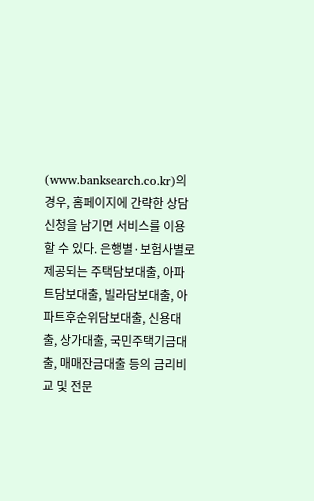(www.banksearch.co.kr)의 경우, 홈페이지에 간략한 상담 신청을 남기면 서비스를 이용할 수 있다. 은행별·보험사별로 제공되는 주택담보대출, 아파트담보대출, 빌라담보대출, 아파트후순위담보대출, 신용대출, 상가대출, 국민주택기금대출, 매매잔금대출 등의 금리비교 및 전문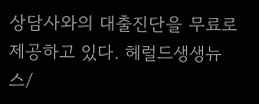상담사와의 대출진단을 무료로 제공하고 있다. 헤럴드생생뉴스/